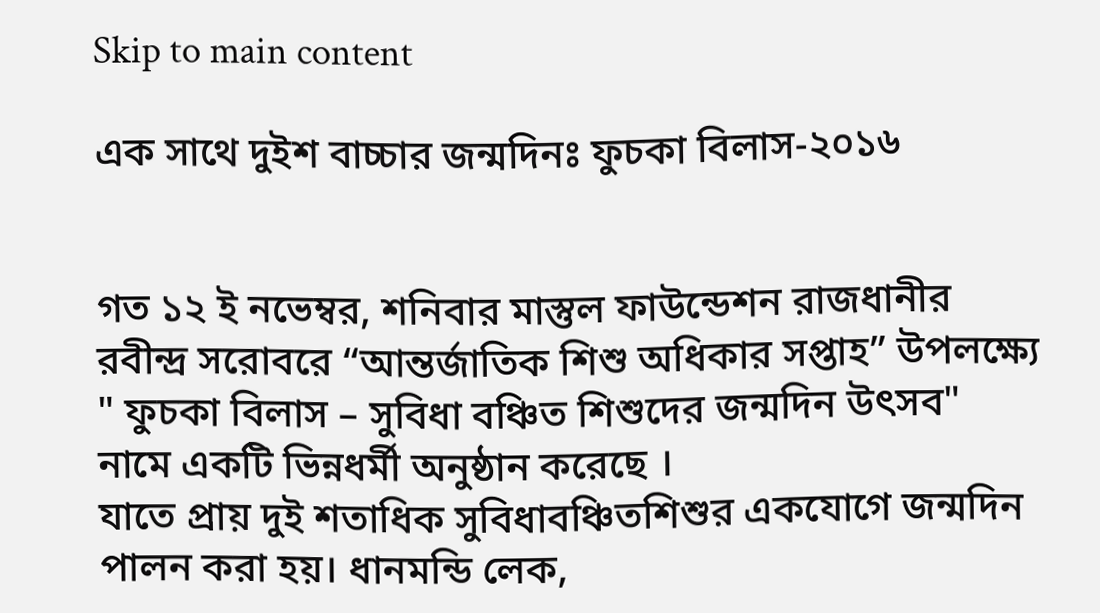Skip to main content

এক সাথে দুইশ বাচ্চার জন্মদিনঃ ফুচকা বিলাস-২০১৬


গত ১২ ই নভেম্বর, শনিবার মাস্তুল ফাউন্ডেশন রাজধানীর রবীন্দ্র সরোবরে “আন্তর্জাতিক শিশু অধিকার সপ্তাহ” উপলক্ষ্যে " ফুচকা বিলাস – সুবিধা বঞ্চিত শিশুদের জন্মদিন উৎসব" নামে একটি ভিন্নধর্মী অনুষ্ঠান করেছে ।
যাতে প্রায় দুই শতাধিক সুবিধাবঞ্চিতশিশুর একযোগে জন্মদিন পালন করা হয়। ধানমন্ডি লেক,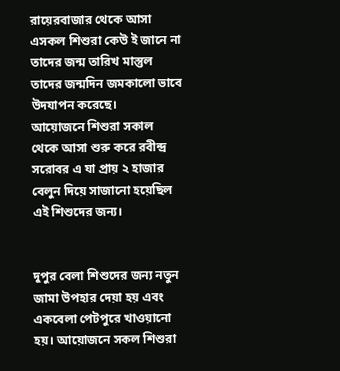রায়েরবাজার থেকে আসা এসকল শিশুরা কেউ ই জানে না তাদের জন্ম তারিখ মাস্তুল তাদের জন্মদিন জমকালো ভাবে উদযাপন করেছে।
আয়োজনে শিশুরা সকাল থেকে আসা শুরু করে রবীন্দ্র সরোবর এ যা প্রায় ২ হাজার বেলুন দিয়ে সাজানো হয়েছিল এই শিশুদের জন্য।


দুপুর বেলা শিশুদের জন্য নতুন জামা উপহার দেয়া হয় এবং একবেলা পেটপুরে খাওয়ানো হয়। আয়োজনে সকল শিশুরা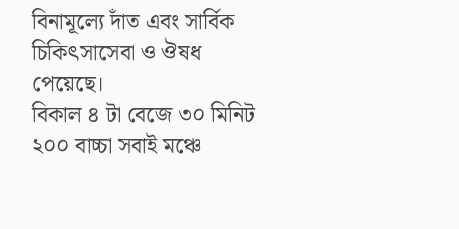বিনামূল্যে দাঁত এবং সার্বিক চিকিৎসাসেবা ও ঔষধ পেয়েছে।
বিকাল ৪ টা বেজে ৩০ মিনিট ২০০ বাচ্চা সবাই মঞ্চে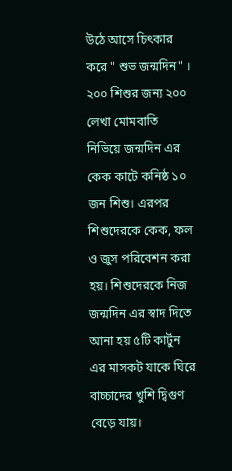উঠে আসে চিৎকার করে " শুভ জন্মদিন" । ২০০ শিশুর জন্য ২০০ লেখা মোমবাতি নিভিয়ে জন্মদিন এর কেক কাটে কনিষ্ঠ ১০ জন শিশু। এরপর শিশুদেরকে কেক, ফল ও জুস পরিবেশন করা হয়। শিশুদেরকে নিজ জন্মদিন এর স্বাদ দিতে আনা হয় ৫টি কার্টুন এর মাসকট যাকে ঘিরে বাচ্চাদের খুশি দ্বিগুণ বেড়ে যায়।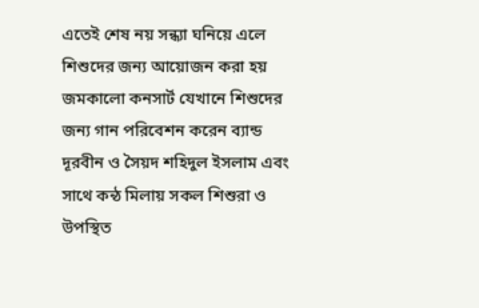এতেই শেষ নয় সন্ধ্যা ঘনিয়ে এলে শিশুদের জন্য আয়োজন করা হয় জমকালো কনসার্ট যেখানে শিশুদের জন্য গান পরিবেশন করেন ব্যান্ড দূরবীন ও সৈয়দ শহিদুল ইসলাম এবং সাথে কন্ঠ মিলায় সকল শিশুরা ও উপস্থিত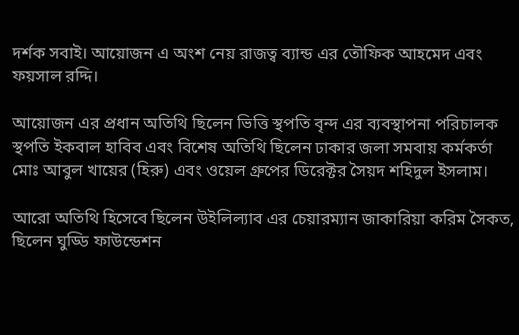দর্শক সবাই। আয়োজন এ অংশ নেয় রাজত্ব ব্যান্ড এর তৌফিক আহমেদ এবং ফয়সাল রদ্দি।

আয়োজন এর প্রধান অতিথি ছিলেন ভিত্তি স্থপতি বৃন্দ এর ব্যবস্থাপনা পরিচালক স্থপতি ইকবাল হাবিব এবং বিশেষ অতিথি ছিলেন ঢাকার জলা সমবায় কর্মকর্তা মোঃ আবুল খায়ের (হিরু) এবং ওয়েল গ্রুপের ডিরেক্টর সৈয়দ শহিদুল ইসলাম।

আরো অতিথি হিসেবে ছিলেন উইলিল্যাব এর চেয়ারম্যান জাকারিয়া করিম সৈকত, ছিলেন ঘুড্ডি ফাউন্ডেশন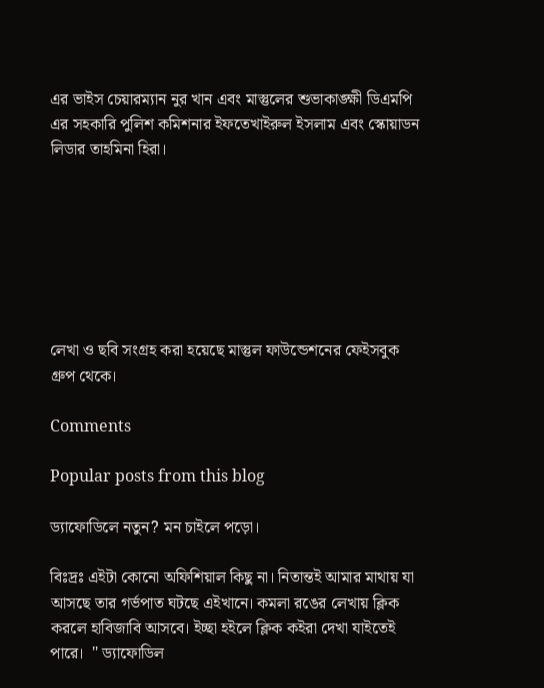এর ভাইস চেয়ারম্যান নুর খান এবং মাস্তুলের শুভাকাঙ্ক্ষী ডিএমপি এর সহকারি পুলিশ কমিশনার ইফতেখাইরুল ইসলাম এবং স্কোয়াডন লিডার তাহমিনা হিরা।







লেখা ও ছবি সংগ্রহ করা হয়েছে মাস্তুল ফাউন্ডেশনের ফেইসবুক গ্রুপ থেকে।

Comments

Popular posts from this blog

ড্যাফোডিলে নতুন? মন চাইলে পড়ো।

বিঃদ্রঃ এইটা কোনো অফিশিয়াল কিছু না। নিতান্তই আমার মাথায় যা আসছে তার গর্ভপাত ঘটছে এইখানে। কমলা রঙের লেখায় ক্লিক করলে হাবিজাবি আসবে। ইচ্ছা হইলে ক্লিক কইরা দেখা যাইতেই পারে।  " ড্যাফোডিল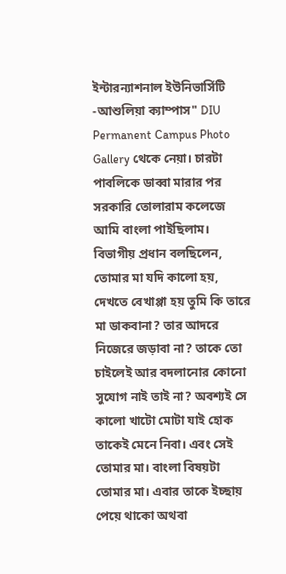ইন্টারন্যাশনাল ইউনিভার্সিটি -আশুলিয়া ক্যাম্পাস" DIU Permanent Campus Photo Gallery থেকে নেয়া। চারটা পাবলিকে ডাব্বা মারার পর সরকারি তোলারাম কলেজে আমি বাংলা পাইছিলাম। বিভাগীয় প্রধান বলছিলেন, তোমার মা যদি কালো হয়, দেখতে বেখাপ্পা হয় তুমি কি তারে মা ডাকবানা? তার আদরে নিজেরে জড়াবা না? তাকে তো চাইলেই আর বদলানোর কোনো সুযোগ নাই তাই না? অবশ্যই সে কালো খাটো মোটা যাই হোক তাকেই মেনে নিবা। এবং সেই তোমার মা। বাংলা বিষয়টা তোমার মা। এবার তাকে ইচ্ছায় পেয়ে থাকো অথবা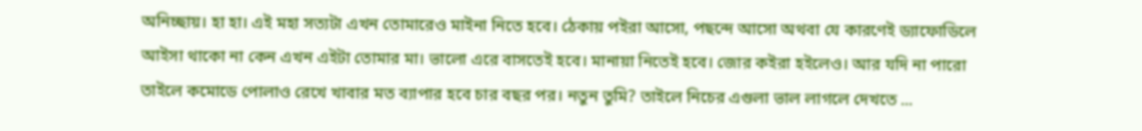অনিচ্ছায়। হা হা। এই মহা সত্যটা এখন তোমারেও মাইনা নিতে হবে। ঠেকায় পইরা আসো, পছন্দে আসো অথবা যে কারণেই ড্যাফোডিলে আইসা থাকো না কেন এখন এইটা তোমার মা। ভালো এরে বাসতেই হবে। মানায়া নিতেই হবে। জোর কইরা হইলেও। আর যদি না পারো তাইলে কমোডে পোলাও রেখে খাবার মত ব্যাপার হবে চার বছর পর। নতুন তুমি? তাইলে নিচের এগুলা ভাল লাগলে দেখতে ...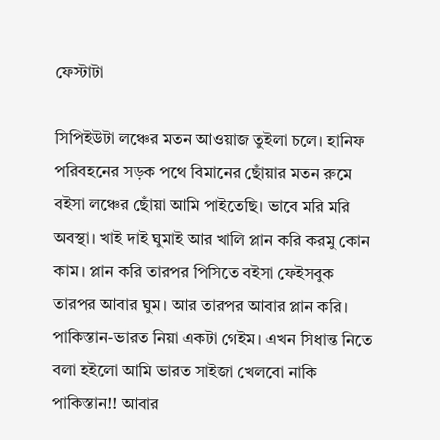ফেস্টাটা

সিপিইউটা লঞ্চের মতন আওয়াজ তুইলা চলে। হানিফ পরিবহনের সড়ক পথে বিমানের ছোঁয়ার মতন রুমে বইসা লঞ্চের ছোঁয়া আমি পাইতেছি। ভাবে মরি মরি অবস্থা। খাই দাই ঘুমাই আর খালি প্লান করি করমু কোন কাম। প্লান করি তারপর পিসিতে বইসা ফেইসবুক তারপর আবার ঘুম। আর তারপর আবার প্লান করি। পাকিস্তান-ভারত নিয়া একটা গেইম। এখন সিধান্ত নিতে বলা হইলো আমি ভারত সাইজা খেলবো নাকি পাকিস্তান!! আবার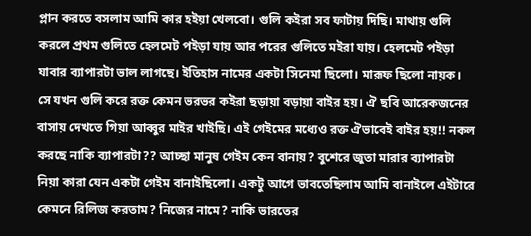প্লান করতে বসলাম আমি কার হইয়া খেলবো। গুলি কইরা সব ফাটায় দিছি। মাথায় গুলি করলে প্রথম গুলিতে হেলমেট পইড়া যায় আর পরের গুলিতে মইরা যায়। হেলমেট পইড়া যাবার ব্যাপারটা ভাল লাগছে। ইতিহাস নামের একটা সিনেমা ছিলো। মারূফ ছিলো নায়ক। সে যখন গুলি করে রক্ত কেমন ভরভর কইরা ছড়ায়া বড়ায়া বাইর হয়। ঐ ছবি আরেকজনের বাসায় দেখতে গিয়া আব্বুর মাইর খাইছি। এই গেইমের মধ্যেও রক্ত ঐভাবেই বাইর হয়!! নকল করছে নাকি ব্যাপারটা?? আচ্ছা মানুষ গেইম কেন বানায়? বুশেরে জুতা মারার ব্যাপারটা নিয়া কারা যেন একটা গেইম বানাইছিলো। একটু আগে ভাবতেছিলাম আমি বানাইলে এইটারে কেমনে রিলিজ করতাম? নিজের নামে? নাকি ভারতের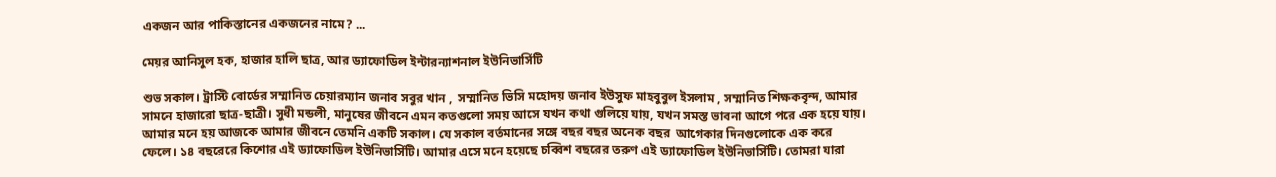একজন আর পাকিস্তানের একজনের নামে? ...

মেয়র আনিসুল হক, হাজার হালি ছাত্র, আর ড্যাফোডিল ইন্টারন্যাশনাল ইউনিভার্সিটি

শুভ সকাল। ট্রাস্টি বোর্ডের সম্মানিত চেয়ারম্যান জনাব সবুর খান ,  সম্মানিত ভিসি মহোদয় জনাব ইউসুফ মাহবুবুল ইসলাম , সম্মানিত শিক্ষকবৃন্দ, আমার সামনে হাজারো ছাত্র-ছাত্রী। সুধী মন্ডলী, মানুষের জীবনে এমন কতগুলো সময় আসে যখন কথা গুলিয়ে যায়, যখন সমস্ত ভাবনা আগে পরে এক হয়ে যায়। আমার মনে হয় আজকে আমার জীবনে তেমনি একটি সকাল। যে সকাল বর্তমানের সঙ্গে বছর বছর অনেক বছর  আগেকার দিনগুলোকে এক করে ফেলে। ১৪ বছরেরে কিশোর এই ড্যাফোডিল ইউনিভার্সিটি। আমার এসে মনে হয়েছে চব্বিশ বছরের তরুণ এই ড্যাফোডিল ইউনিভার্সিটি। তোমরা যারা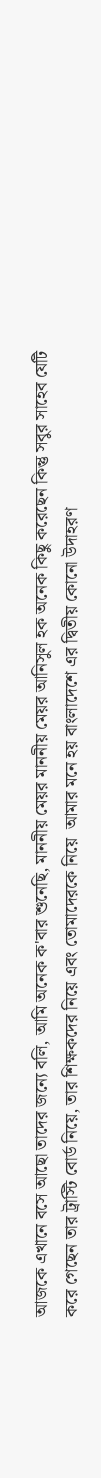আজকে এখানে বসে আছো তাদের জন্যে বলি, আমি অনেক ক'বার শুনেছি, মাননীয় মেয়র মাননীয় মেয়র আনিসুল হক অনেক কিছু করেছেন কিন্তু সবুর সাহেব যেটি করে গেছেন তার ট্রাস্টি বোর্ড নিয়ে, তার শিক্ষকদের নিয়ে এবং তোমাদেরকে নিয়ে  আমার মনে হয় বাংলাদেশে এর দ্বিতীয় কোনো উদাহরণ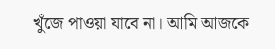খুঁজে পাওয়া যাবে না। আমি আজকে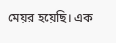মেয়র হয়েছি। এক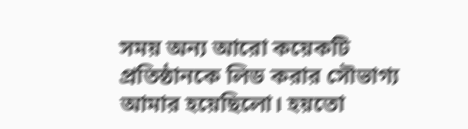সময় অন্য আরো কয়েকটি প্রতিষ্ঠানকে লিড করার সৌভাগ্য আমার হয়েছিলো। হয়তো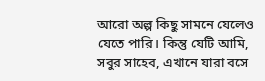আরো অল্প কিছু সামনে যেলেও যেতে পারি। কিন্তু যেটি আমি, সবুর সাহেব, এখানে যারা বসে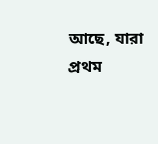আছে, যারা প্রথম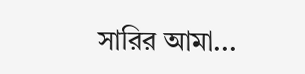সারির আমা...